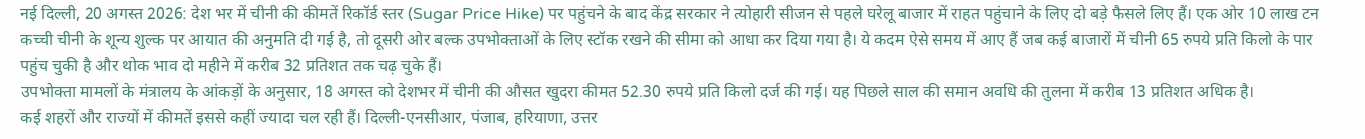नई दिल्ली, 20 अगस्त 2026: देश भर में चीनी की कीमतें रिकॉर्ड स्तर (Sugar Price Hike) पर पहुंचने के बाद केंद्र सरकार ने त्योहारी सीजन से पहले घरेलू बाजार में राहत पहुंचाने के लिए दो बड़े फैसले लिए हैं। एक ओर 10 लाख टन कच्ची चीनी के शून्य शुल्क पर आयात की अनुमति दी गई है, तो दूसरी ओर बल्क उपभोक्ताओं के लिए स्टॉक रखने की सीमा को आधा कर दिया गया है। ये कदम ऐसे समय में आए हैं जब कई बाजारों में चीनी 65 रुपये प्रति किलो के पार पहुंच चुकी है और थोक भाव दो महीने में करीब 32 प्रतिशत तक चढ़ चुके हैं।
उपभोक्ता मामलों के मंत्रालय के आंकड़ों के अनुसार, 18 अगस्त को देशभर में चीनी की औसत खुदरा कीमत 52.30 रुपये प्रति किलो दर्ज की गई। यह पिछले साल की समान अवधि की तुलना में करीब 13 प्रतिशत अधिक है।
कई शहरों और राज्यों में कीमतें इससे कहीं ज्यादा चल रही हैं। दिल्ली-एनसीआर, पंजाब, हरियाणा, उत्तर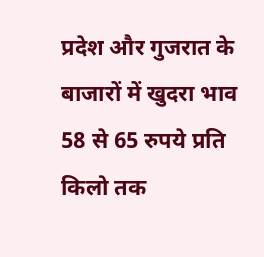प्रदेश और गुजरात के बाजारों में खुदरा भाव 58 से 65 रुपये प्रति किलो तक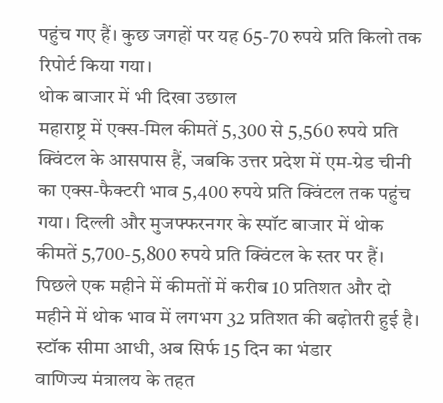पहुंच गए हैं। कुछ जगहों पर यह 65-70 रुपये प्रति किलो तक रिपोर्ट किया गया।
थोक बाजार में भी दिखा उछाल
महाराष्ट्र में एक्स-मिल कीमतें 5,300 से 5,560 रुपये प्रति क्विंटल के आसपास हैं, जबकि उत्तर प्रदेश में एम-ग्रेड चीनी का एक्स-फैक्टरी भाव 5,400 रुपये प्रति क्विंटल तक पहुंच गया। दिल्ली और मुजफ्फरनगर के स्पॉट बाजार में थोक कीमतें 5,700-5,800 रुपये प्रति क्विंटल के स्तर पर हैं। पिछले एक महीने में कीमतों में करीब 10 प्रतिशत और दो महीने में थोक भाव में लगभग 32 प्रतिशत की बढ़ोतरी हुई है।
स्टॉक सीमा आधी, अब सिर्फ 15 दिन का भंडार
वाणिज्य मंत्रालय के तहत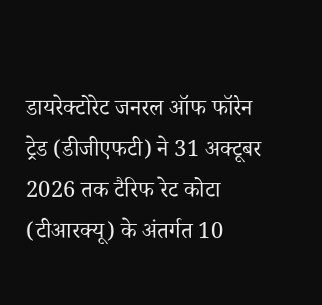डायरेक्टोरेट जनरल ऑफ फॉरेन ट्रेड (डीजीएफटी) ने 31 अक्टूबर 2026 तक टैरिफ रेट कोटा (टीआरक्यू) के अंतर्गत 10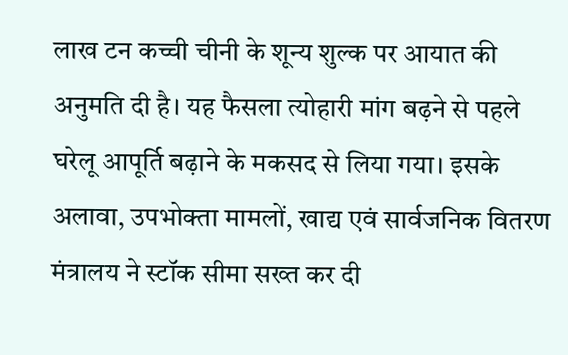लाख टन कच्ची चीनी के शून्य शुल्क पर आयात की अनुमति दी है। यह फैसला त्योहारी मांग बढ़ने से पहले घरेलू आपूर्ति बढ़ाने के मकसद से लिया गया। इसके अलावा, उपभोक्ता मामलों, खाद्य एवं सार्वजनिक वितरण मंत्रालय ने स्टॉक सीमा सख्त कर दी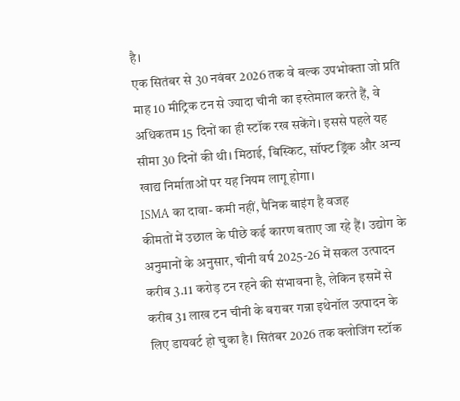है।
एक सितंबर से 30 नवंबर 2026 तक वे बल्क उपभोक्ता जो प्रति माह 10 मीट्रिक टन से ज्यादा चीनी का इस्तेमाल करते हैं, वे अधिकतम 15 दिनों का ही स्टॉक रख सकेंगे। इससे पहले यह सीमा 30 दिनों की थी। मिठाई, बिस्किट, सॉफ्ट ड्रिंक और अन्य खाद्य निर्माताओं पर यह नियम लागू होगा।
ISMA का दावा- कमी नहीं, पैनिक बाइंग है वजह
कीमतों में उछाल के पीछे कई कारण बताए जा रहे हैं। उद्योग के अनुमानों के अनुसार, चीनी वर्ष 2025-26 में सकल उत्पादन करीब 3.11 करोड़ टन रहने की संभावना है, लेकिन इसमें से करीब 31 लाख टन चीनी के बराबर गन्ना इथेनॉल उत्पादन के लिए डायवर्ट हो चुका है। सितंबर 2026 तक क्लोजिंग स्टॉक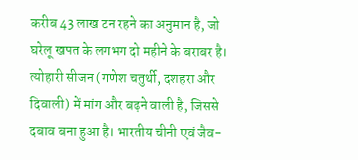करीब 43 लाख टन रहने का अनुमान है, जो घरेलू खपत के लगभग दो महीने के बराबर है।
त्योहारी सीजन (गणेश चतुर्थी, दशहरा और दिवाली) में मांग और बढ़ने वाली है, जिससे दबाव बना हुआ है। भारतीय चीनी एवं जैव-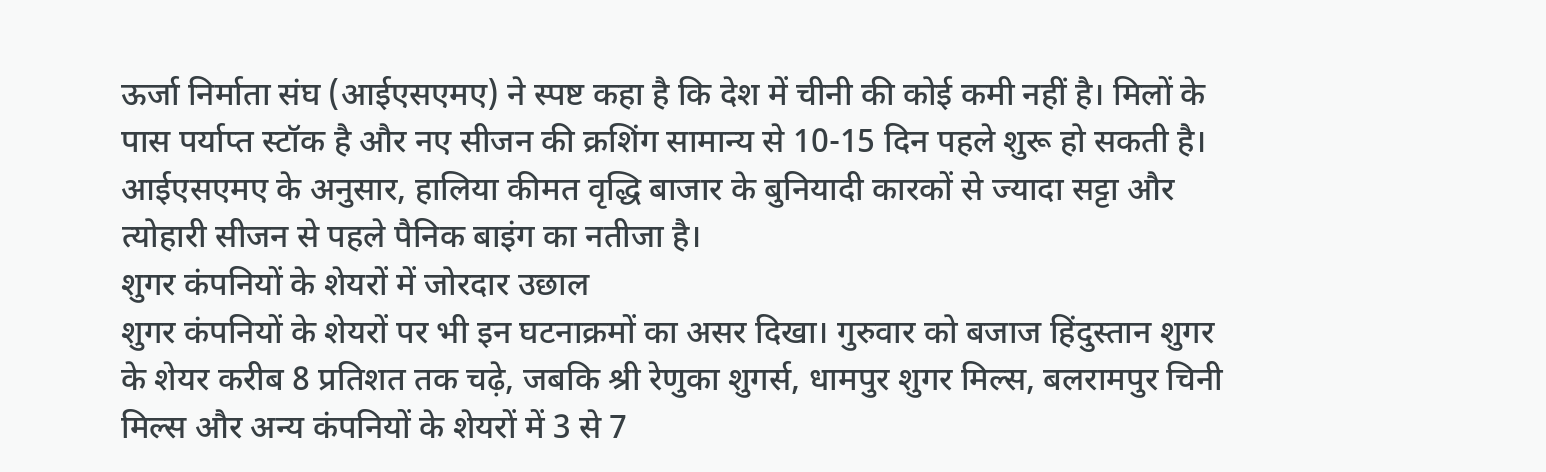ऊर्जा निर्माता संघ (आईएसएमए) ने स्पष्ट कहा है कि देश में चीनी की कोई कमी नहीं है। मिलों के पास पर्याप्त स्टॉक है और नए सीजन की क्रशिंग सामान्य से 10-15 दिन पहले शुरू हो सकती है।
आईएसएमए के अनुसार, हालिया कीमत वृद्धि बाजार के बुनियादी कारकों से ज्यादा सट्टा और त्योहारी सीजन से पहले पैनिक बाइंग का नतीजा है।
शुगर कंपनियों के शेयरों में जोरदार उछाल
शुगर कंपनियों के शेयरों पर भी इन घटनाक्रमों का असर दिखा। गुरुवार को बजाज हिंदुस्तान शुगर के शेयर करीब 8 प्रतिशत तक चढ़े, जबकि श्री रेणुका शुगर्स, धामपुर शुगर मिल्स, बलरामपुर चिनी मिल्स और अन्य कंपनियों के शेयरों में 3 से 7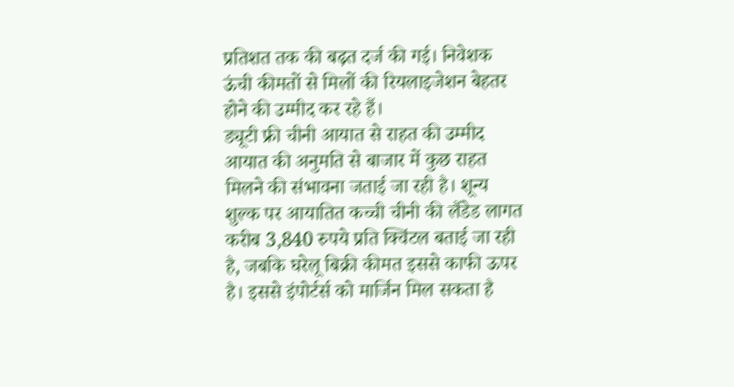प्रतिशत तक की बढ़त दर्ज की गई। निवेशक ऊंची कीमतों से मिलों की रियलाइजेशन बेहतर होने की उम्मीद कर रहे हैं।
ड्यूटी फ्री चीनी आयात से राहत की उम्मीद
आयात की अनुमति से बाजार में कुछ राहत मिलने की संभावना जताई जा रही है। शून्य शुल्क पर आयातित कच्ची चीनी की लैंडेड लागत करीब 3,840 रुपये प्रति क्विंटल बताई जा रही है, जबकि घरेलू बिक्री कीमत इससे काफी ऊपर है। इससे इंपोर्टर्स को मार्जिन मिल सकता है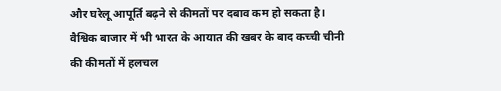और घरेलू आपूर्ति बढ़ने से कीमतों पर दबाव कम हो सकता है। वैश्विक बाजार में भी भारत के आयात की खबर के बाद कच्ची चीनी की कीमतों में हलचल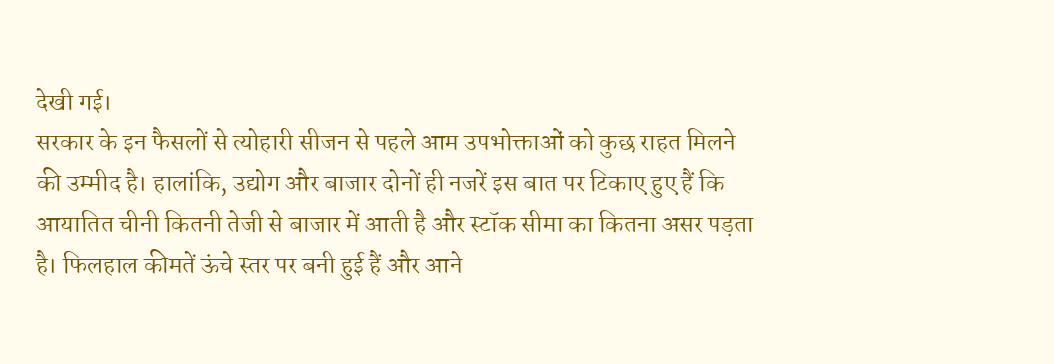देखी गई।
सरकार के इन फैसलों से त्योहारी सीजन से पहले आम उपभोक्ताओं को कुछ राहत मिलने की उम्मीद है। हालांकि, उद्योग और बाजार दोनों ही नजरें इस बात पर टिकाए हुए हैं कि आयातित चीनी कितनी तेजी से बाजार में आती है और स्टॉक सीमा का कितना असर पड़ता है। फिलहाल कीमतें ऊंचे स्तर पर बनी हुई हैं और आने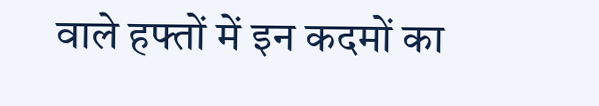वाले हफ्तों में इन कदमों का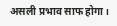असली प्रभाव साफ होगा।